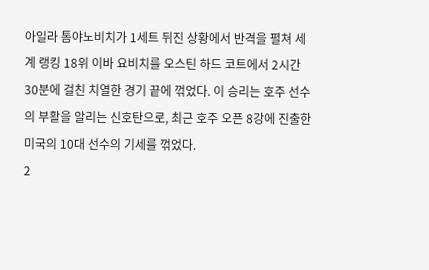아일라 톰야노비치가 1세트 뒤진 상황에서 반격을 펼쳐 세계 랭킹 18위 이바 요비치를 오스틴 하드 코트에서 2시간 30분에 걸친 치열한 경기 끝에 꺾었다. 이 승리는 호주 선수의 부활을 알리는 신호탄으로, 최근 호주 오픈 8강에 진출한 미국의 10대 선수의 기세를 꺾었다.
2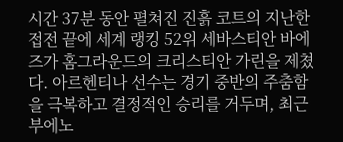시간 37분 동안 펼쳐진 진흙 코트의 지난한 접전 끝에 세계 랭킹 52위 세바스티안 바에즈가 홈그라운드의 크리스티안 가린을 제쳤다. 아르헨티나 선수는 경기 중반의 주춤함을 극복하고 결정적인 승리를 거두며, 최근 부에노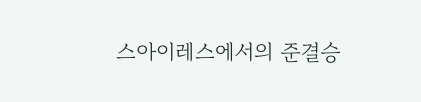스아이레스에서의 준결승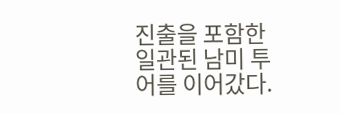진출을 포함한 일관된 남미 투어를 이어갔다.